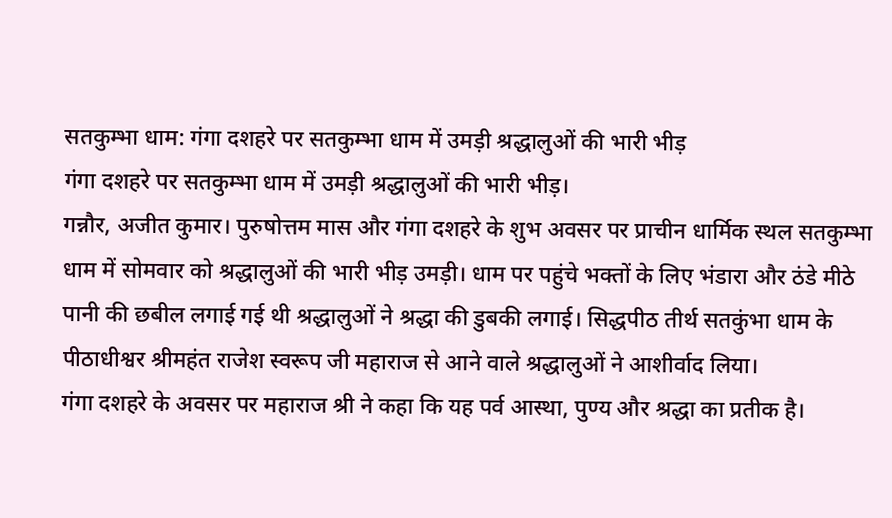सतकुम्भा धाम: गंगा दशहरे पर सतकुम्भा धाम में उमड़ी श्रद्धालुओं की भारी भीड़
गंगा दशहरे पर सतकुम्भा धाम में उमड़ी श्रद्धालुओं की भारी भीड़।
गन्नौर, अजीत कुमार। पुरुषोत्तम मास और गंगा दशहरे के शुभ अवसर पर प्राचीन धार्मिक स्थल सतकुम्भा धाम में सोमवार को श्रद्धालुओं की भारी भीड़ उमड़ी। धाम पर पहुंचे भक्तों के लिए भंडारा और ठंडे मीठे पानी की छबील लगाई गई थी श्रद्धालुओं ने श्रद्धा की डुबकी लगाई। सिद्धपीठ तीर्थ सतकुंभा धाम के पीठाधीश्वर श्रीमहंत राजेश स्वरूप जी महाराज से आने वाले श्रद्धालुओं ने आशीर्वाद लिया।
गंगा दशहरे के अवसर पर महाराज श्री ने कहा कि यह पर्व आस्था, पुण्य और श्रद्धा का प्रतीक है।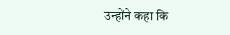उन्होंने कहा कि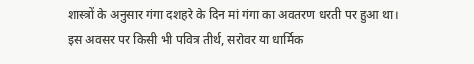शास्त्रों के अनुसार गंगा दशहरे के दिन मां गंगा का अवतरण धरती पर हुआ था। इस अवसर पर किसी भी पवित्र तीर्थ, सरोवर या धार्मिक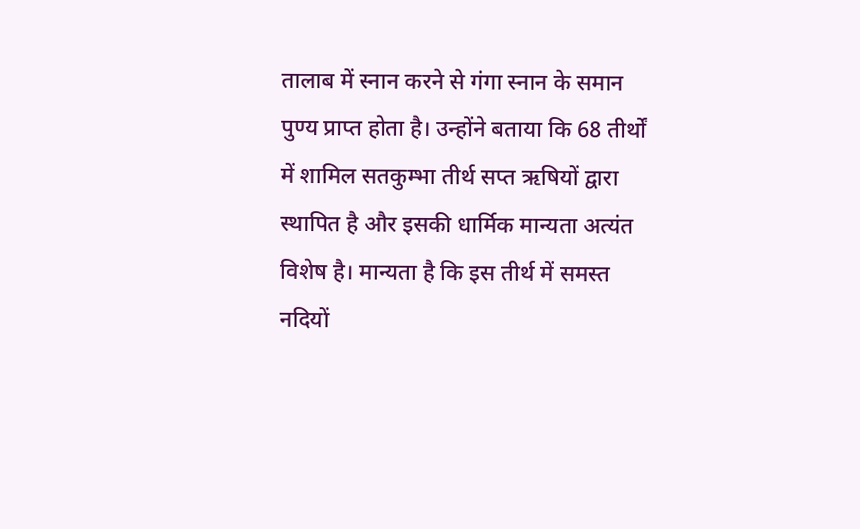तालाब में स्नान करने से गंगा स्नान के समान पुण्य प्राप्त होता है। उन्होंने बताया कि 68 तीर्थों में शामिल सतकुम्भा तीर्थ सप्त ऋषियों द्वारा स्थापित है और इसकी धार्मिक मान्यता अत्यंत विशेष है। मान्यता है कि इस तीर्थ में समस्त नदियों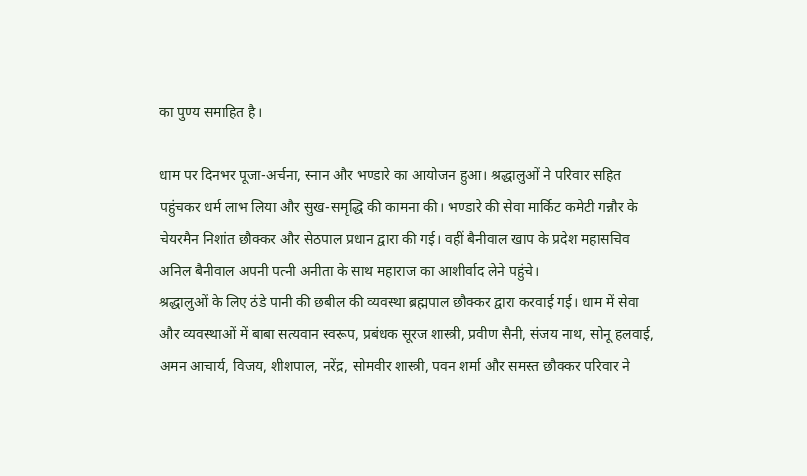का पुण्य समाहित है।

धाम पर दिनभर पूजा-अर्चना, स्नान और भण्डारे का आयोजन हुआ। श्रद्धालुओं ने परिवार सहित पहुंचकर धर्म लाभ लिया और सुख-समृद्धि की कामना की। भण्डारे की सेवा मार्किट कमेटी गन्नौर के चेयरमैन निशांत छौक्कर और सेठपाल प्रधान द्वारा की गई। वहीं बैनीवाल खाप के प्रदेश महासचिव अनिल बैनीवाल अपनी पत्नी अनीता के साथ महाराज का आशीर्वाद लेने पहुंचे।
श्रद्धालुओं के लिए ठंडे पानी की छबील की व्यवस्था ब्रह्मपाल छौक्कर द्वारा करवाई गई। धाम में सेवा और व्यवस्थाओं में बाबा सत्यवान स्वरूप, प्रबंधक सूरज शास्त्री, प्रवीण सैनी, संजय नाथ, सोनू हलवाई, अमन आचार्य, विजय, शीशपाल, नरेंद्र, सोमवीर शास्त्री, पवन शर्मा और समस्त छौक्कर परिवार ने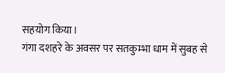सहयोग किया।
गंगा दशहरे के अवसर पर सतकुम्भा धाम में सुबह से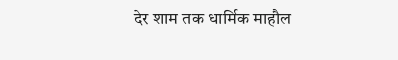देर शाम तक धार्मिक माहौल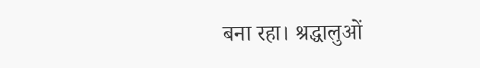बना रहा। श्रद्धालुओं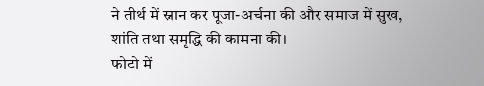ने तीर्थ में स्नान कर पूजा-अर्चना की और समाज में सुख, शांति तथा समृद्धि की कामना की।
फोटो में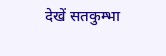देखें सतकुम्भा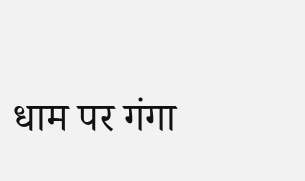धाम पर गंगा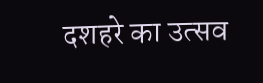दशहरे का उत्सव